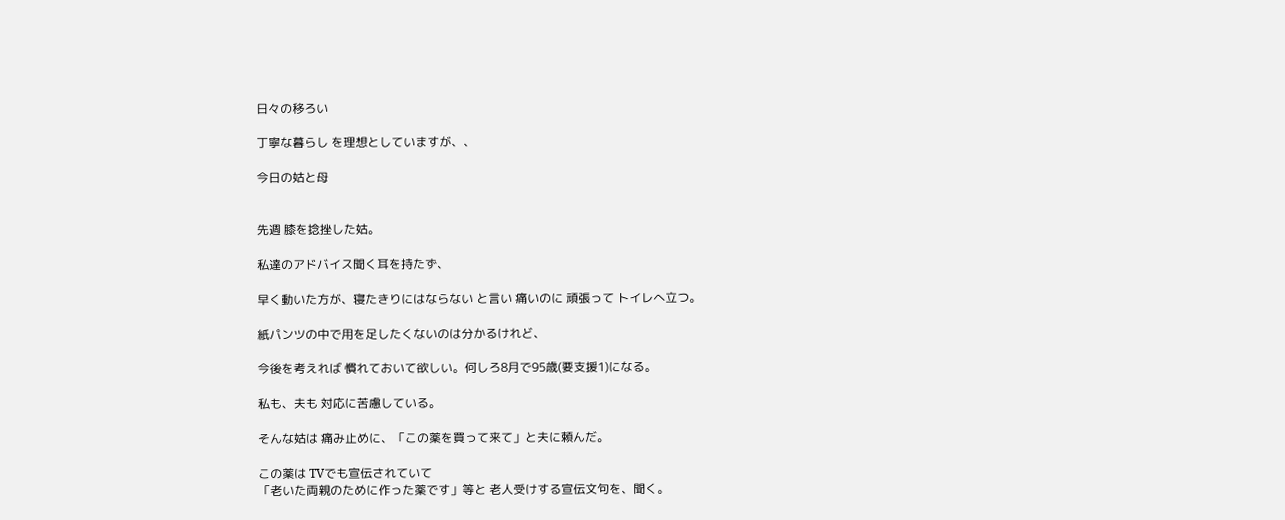日々の移ろい

丁寧な暮らし を理想としていますが、、

今日の姑と母


先週 膝を捻挫した姑。

私達のアドバイス聞く耳を持たず、

早く動いた方が、寝たきりにはならない と言い 痛いのに 頑張って トイレへ立つ。

紙パンツの中で用を足したくないのは分かるけれど、

今後を考えれば 慣れておいて欲しい。何しろ8月で95歳(要支援1)になる。

私も、夫も 対応に苦慮している。

そんな姑は 痛み止めに、「この薬を買って来て」と夫に頼んだ。

この薬は TVでも宣伝されていて
「老いた両親のために作った薬です」等と 老人受けする宣伝文句を、聞く。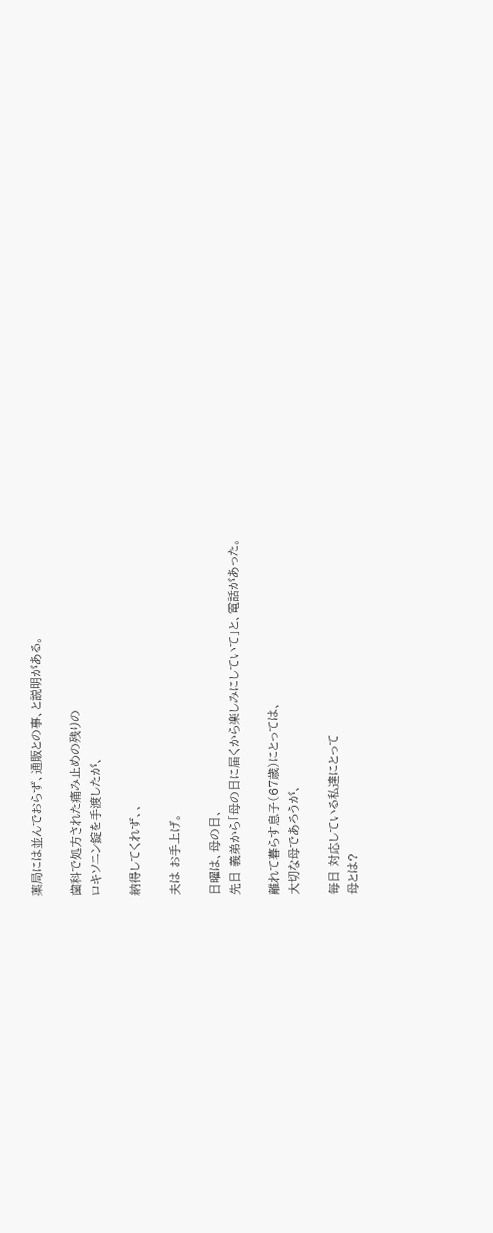薬局には並んでおらず、通販との事、と説明がある。

歯科で処方された痛み止めの残りの
ロキソニン錠を手渡したが、

納得してくれず、、

夫は お手上げ。

日曜は、母の日、
先日 義弟から「母の日に届くから楽しみにしていて」と、電話があった。

離れて暮らす息子(67歳)にとっては、
大切な母であろうが、

毎日 対応している私達にとって
母とは?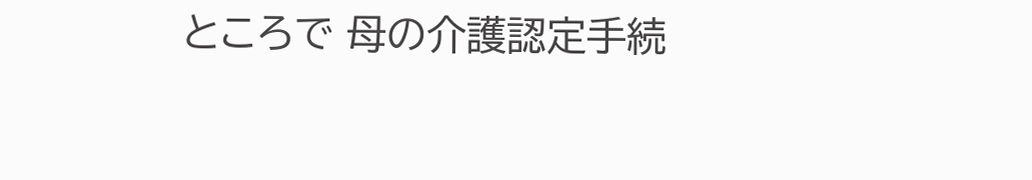ところで 母の介護認定手続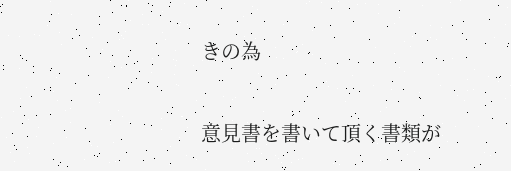きの為

意見書を書いて頂く書類が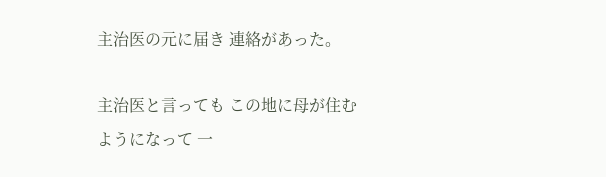主治医の元に届き 連絡があった。

主治医と言っても この地に母が住むようになって 一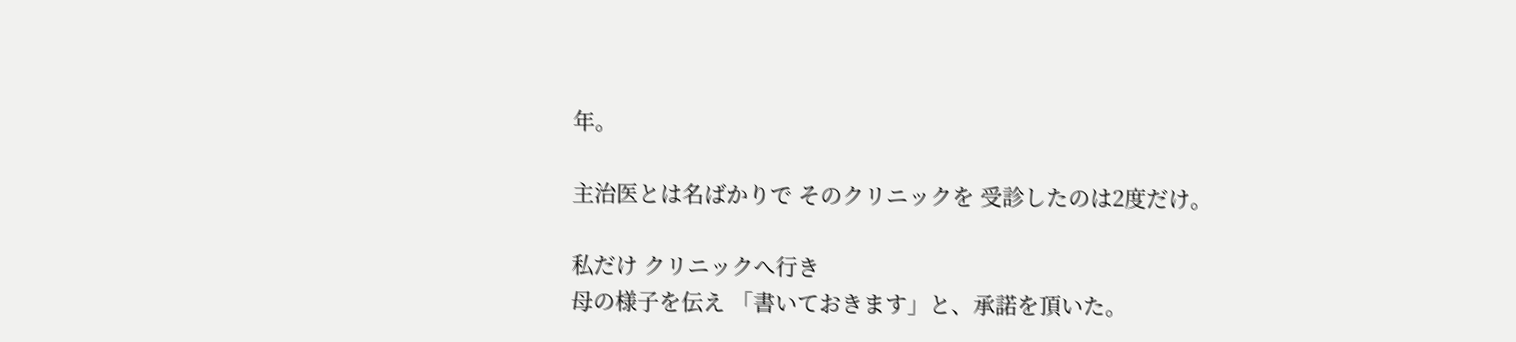年。

主治医とは名ばかりで そのクリニックを 受診したのは2度だけ。

私だけ クリニックへ行き
母の様子を伝え 「書いておきます」と、承諾を頂いた。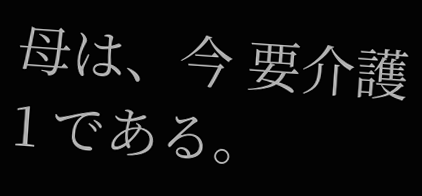母は、今 要介護1 である。